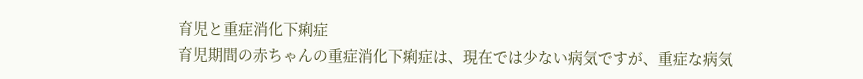育児と重症消化下痢症
育児期間の赤ちゃんの重症消化下痢症は、現在では少ない病気ですが、重症な病気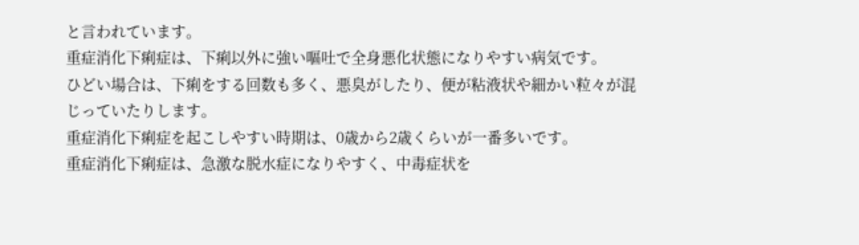と言われています。
重症消化下痢症は、下痢以外に強い嘔吐で全身悪化状態になりやすい病気です。
ひどい場合は、下痢をする回数も多く、悪臭がしたり、便が粘液状や細かい粒々が混じっていたりします。
重症消化下痢症を起こしやすい時期は、0歳から2歳くらいが一番多いです。
重症消化下痢症は、急激な脱水症になりやすく、中毒症状を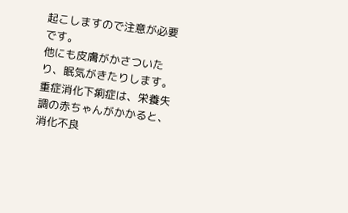起こしますので注意が必要です。
他にも皮膚がかさついたり、眠気がきたりします。
重症消化下痢症は、栄養失調の赤ちゃんがかかると、消化不良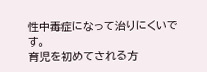性中毒症になって治りにくいです。
育児を初めてされる方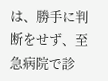は、勝手に判断をせず、至急病院で診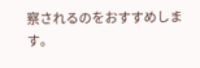察されるのをおすすめします。